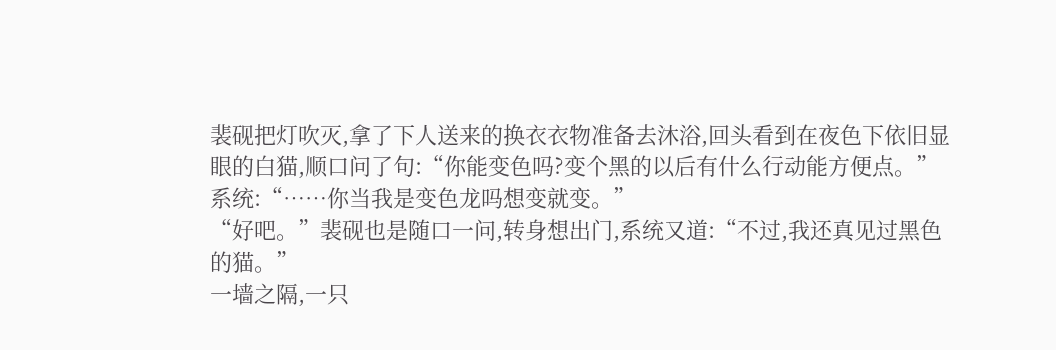裴砚把灯吹灭,拿了下人送来的换衣衣物准备去沐浴,回头看到在夜色下依旧显眼的白猫,顺口问了句:“你能变色吗?变个黑的以后有什么行动能方便点。”
系统:“……你当我是变色龙吗想变就变。”
“好吧。”裴砚也是随口一问,转身想出门,系统又道:“不过,我还真见过黑色的猫。”
一墙之隔,一只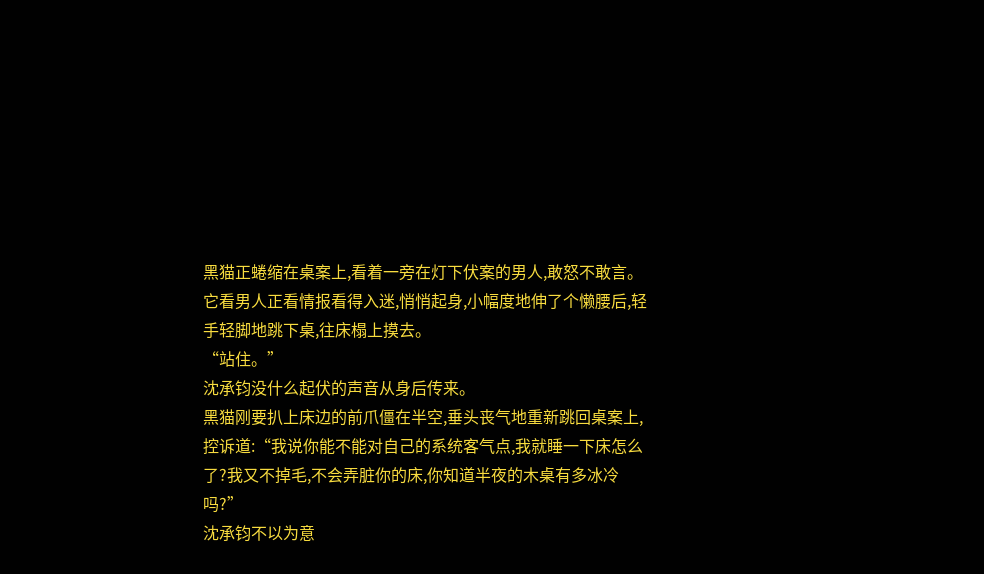黑猫正蜷缩在桌案上,看着一旁在灯下伏案的男人,敢怒不敢言。
它看男人正看情报看得入迷,悄悄起身,小幅度地伸了个懒腰后,轻手轻脚地跳下桌,往床榻上摸去。
“站住。”
沈承钧没什么起伏的声音从身后传来。
黑猫刚要扒上床边的前爪僵在半空,垂头丧气地重新跳回桌案上,控诉道:“我说你能不能对自己的系统客气点,我就睡一下床怎么了?我又不掉毛,不会弄脏你的床,你知道半夜的木桌有多冰冷吗?”
沈承钧不以为意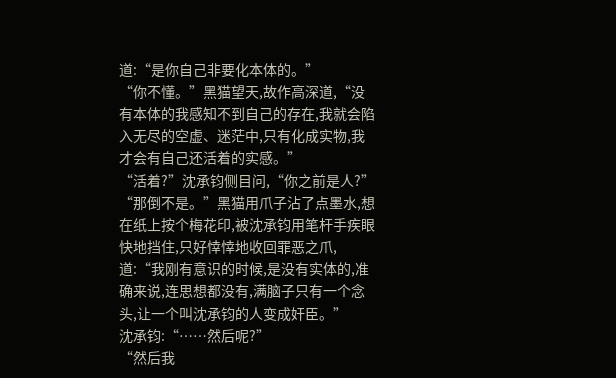道:“是你自己非要化本体的。”
“你不懂。”黑猫望天,故作高深道,“没有本体的我感知不到自己的存在,我就会陷入无尽的空虚、迷茫中,只有化成实物,我才会有自己还活着的实感。”
“活着?”沈承钧侧目问,“你之前是人?”
“那倒不是。”黑猫用爪子沾了点墨水,想在纸上按个梅花印,被沈承钧用笔杆手疾眼快地挡住,只好悻悻地收回罪恶之爪,道:“我刚有意识的时候,是没有实体的,准确来说,连思想都没有,满脑子只有一个念头,让一个叫沈承钧的人变成奸臣。”
沈承钧:“……然后呢?”
“然后我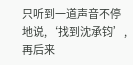只听到一道声音不停地说,‘找到沈承钧’,再后来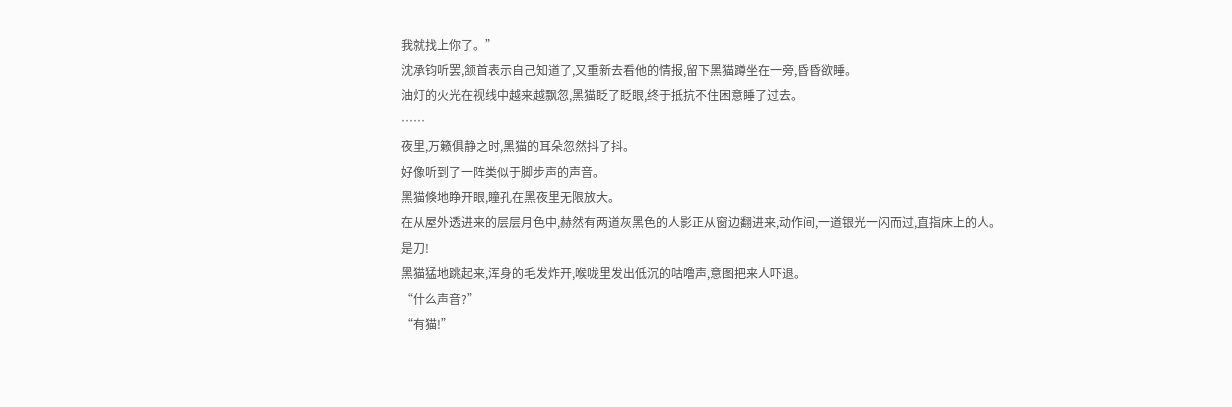我就找上你了。”
沈承钧听罢,颔首表示自己知道了,又重新去看他的情报,留下黑猫蹲坐在一旁,昏昏欲睡。
油灯的火光在视线中越来越飘忽,黑猫眨了眨眼,终于抵抗不住困意睡了过去。
……
夜里,万籁俱静之时,黑猫的耳朵忽然抖了抖。
好像听到了一阵类似于脚步声的声音。
黑猫倏地睁开眼,瞳孔在黑夜里无限放大。
在从屋外透进来的层层月色中,赫然有两道灰黑色的人影正从窗边翻进来,动作间,一道银光一闪而过,直指床上的人。
是刀!
黑猫猛地跳起来,浑身的毛发炸开,喉咙里发出低沉的咕噜声,意图把来人吓退。
“什么声音?”
“有猫!”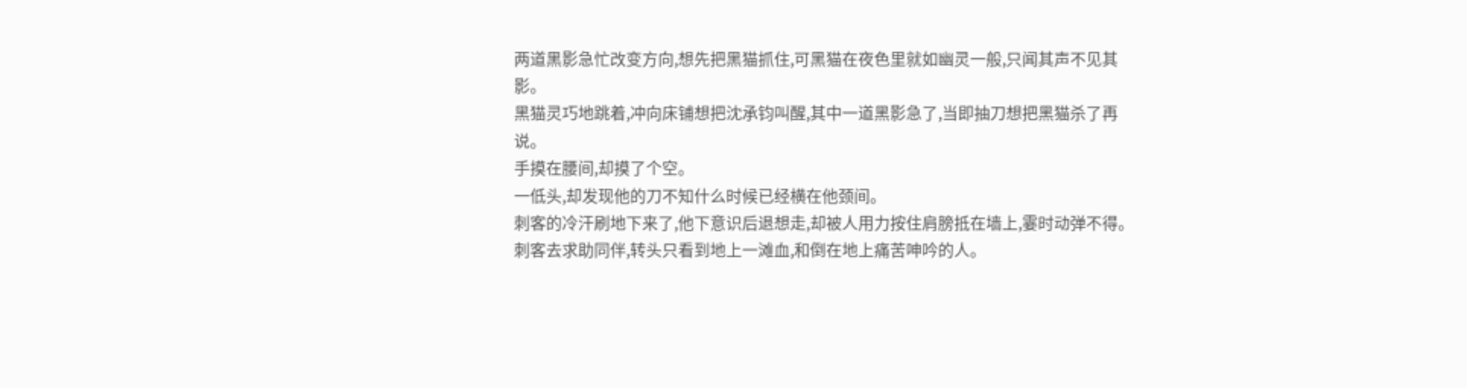两道黑影急忙改变方向,想先把黑猫抓住,可黑猫在夜色里就如幽灵一般,只闻其声不见其影。
黑猫灵巧地跳着,冲向床铺想把沈承钧叫醒,其中一道黑影急了,当即抽刀想把黑猫杀了再说。
手摸在腰间,却摸了个空。
一低头,却发现他的刀不知什么时候已经横在他颈间。
刺客的冷汗刷地下来了,他下意识后退想走,却被人用力按住肩膀抵在墙上,霎时动弹不得。
刺客去求助同伴,转头只看到地上一滩血,和倒在地上痛苦呻吟的人。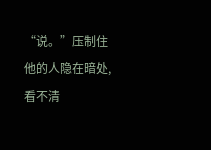“说。”压制住他的人隐在暗处,看不清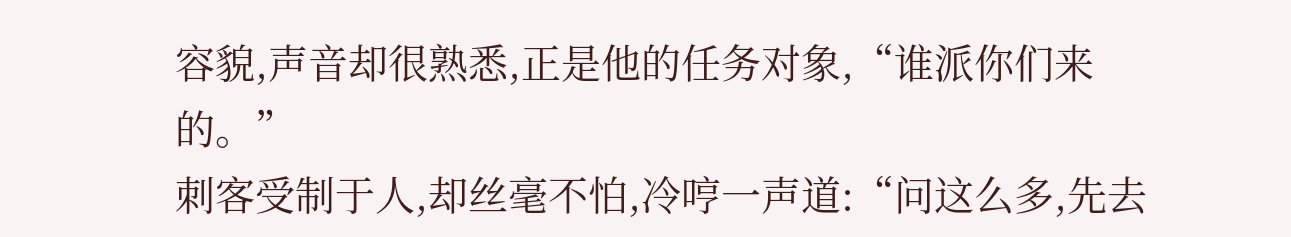容貌,声音却很熟悉,正是他的任务对象,“谁派你们来的。”
刺客受制于人,却丝毫不怕,冷哼一声道:“问这么多,先去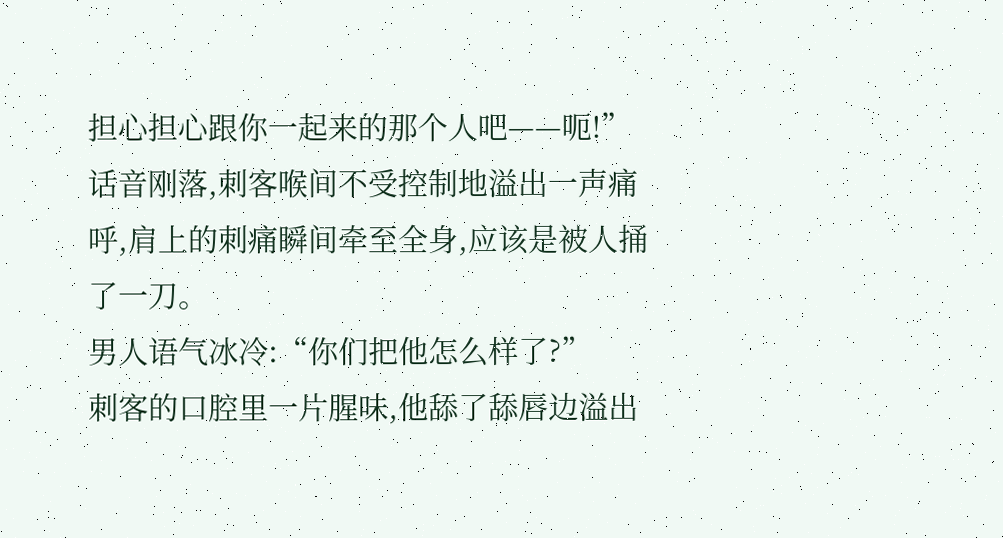担心担心跟你一起来的那个人吧——呃!”
话音刚落,刺客喉间不受控制地溢出一声痛呼,肩上的刺痛瞬间牵至全身,应该是被人捅了一刀。
男人语气冰冷:“你们把他怎么样了?”
刺客的口腔里一片腥味,他舔了舔唇边溢出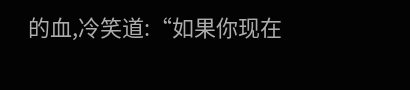的血,冷笑道:“如果你现在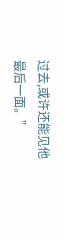过去,或许还能见他最后一面。”